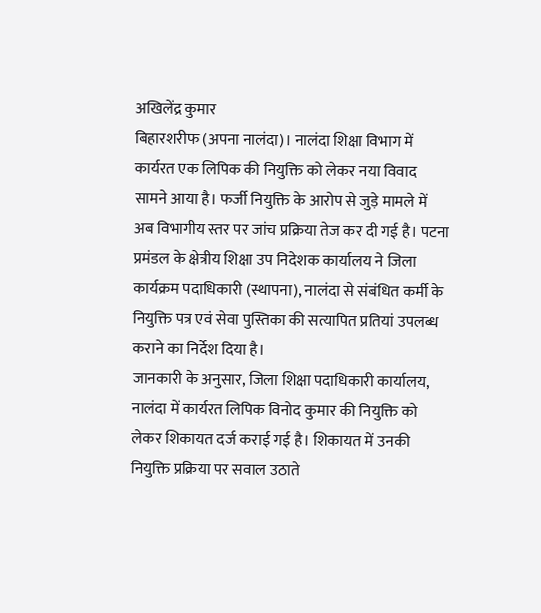अखिलेंद्र कुमार
बिहारशरीफ (अपना नालंदा)। नालंदा शिक्षा विभाग में कार्यरत एक लिपिक की नियुक्ति को लेकर नया विवाद सामने आया है। फर्जी नियुक्ति के आरोप से जुड़े मामले में अब विभागीय स्तर पर जांच प्रक्रिया तेज कर दी गई है। पटना प्रमंडल के क्षेत्रीय शिक्षा उप निदेशक कार्यालय ने जिला कार्यक्रम पदाधिकारी (स्थापना), नालंदा से संबंधित कर्मी के नियुक्ति पत्र एवं सेवा पुस्तिका की सत्यापित प्रतियां उपलब्ध कराने का निर्देश दिया है।
जानकारी के अनुसार, जिला शिक्षा पदाधिकारी कार्यालय, नालंदा में कार्यरत लिपिक विनोद कुमार की नियुक्ति को लेकर शिकायत दर्ज कराई गई है। शिकायत में उनकी नियुक्ति प्रक्रिया पर सवाल उठाते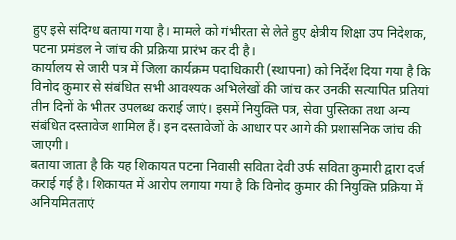हुए इसे संदिग्ध बताया गया है। मामले को गंभीरता से लेते हुए क्षेत्रीय शिक्षा उप निदेशक, पटना प्रमंडल ने जांच की प्रक्रिया प्रारंभ कर दी है।
कार्यालय से जारी पत्र में जिला कार्यक्रम पदाधिकारी (स्थापना) को निर्देश दिया गया है कि विनोद कुमार से संबंधित सभी आवश्यक अभिलेखों की जांच कर उनकी सत्यापित प्रतियां तीन दिनों के भीतर उपलब्ध कराई जाएं। इसमें नियुक्ति पत्र, सेवा पुस्तिका तथा अन्य संबंधित दस्तावेज शामिल हैं। इन दस्तावेजों के आधार पर आगे की प्रशासनिक जांच की जाएगी।
बताया जाता है कि यह शिकायत पटना निवासी सविता देवी उर्फ सविता कुमारी द्वारा दर्ज कराई गई है। शिकायत में आरोप लगाया गया है कि विनोद कुमार की नियुक्ति प्रक्रिया में अनियमितताएं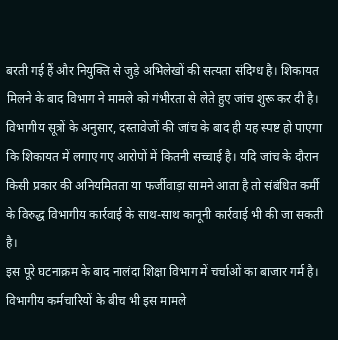बरती गई हैं और नियुक्ति से जुड़े अभिलेखों की सत्यता संदिग्ध है। शिकायत मिलने के बाद विभाग ने मामले को गंभीरता से लेते हुए जांच शुरू कर दी है।
विभागीय सूत्रों के अनुसार, दस्तावेजों की जांच के बाद ही यह स्पष्ट हो पाएगा कि शिकायत में लगाए गए आरोपों में कितनी सच्चाई है। यदि जांच के दौरान किसी प्रकार की अनियमितता या फर्जीवाड़ा सामने आता है तो संबंधित कर्मी के विरुद्ध विभागीय कार्रवाई के साथ-साथ कानूनी कार्रवाई भी की जा सकती है।
इस पूरे घटनाक्रम के बाद नालंदा शिक्षा विभाग में चर्चाओं का बाजार गर्म है। विभागीय कर्मचारियों के बीच भी इस मामले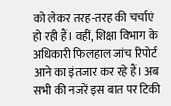को लेकर तरह-तरह की चर्चाएं हो रही हैं। वहीं, शिक्षा विभाग के अधिकारी फिलहाल जांच रिपोर्ट आने का इंतजार कर रहे हैं। अब सभी की नजरें इस बात पर टिकी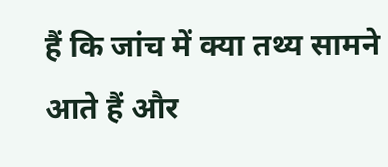हैं कि जांच में क्या तथ्य सामने आते हैं और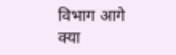विभाग आगे क्या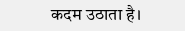कदम उठाता है।